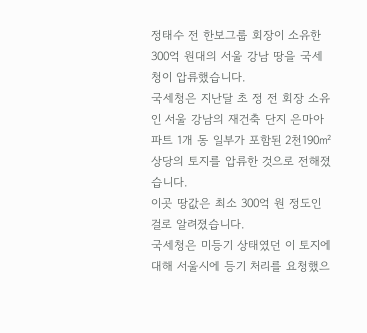정태수 전 한보그룹 회장이 소유한 300억 원대의 서울 강남 땅을 국세청이 압류했습니다.
국세청은 지난달 초 정 전 회장 소유인 서울 강남의 재건축 단지 은마아파트 1개 동 일부가 포함된 2천190㎡ 상당의 토지를 압류한 것으로 전해졌습니다.
이곳 땅값은 최소 300억 원 정도인 걸로 알려졌습니다.
국세청은 미등기 상태였던 이 토지에 대해 서울시에 등기 처리를 요청했으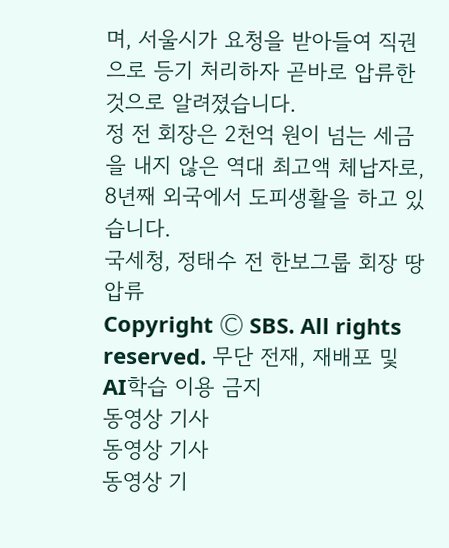며, 서울시가 요청을 받아들여 직권으로 등기 처리하자 곧바로 압류한 것으로 알려졌습니다.
정 전 회장은 2천억 원이 넘는 세금을 내지 않은 역대 최고액 체납자로, 8년째 외국에서 도피생활을 하고 있습니다.
국세청, 정태수 전 한보그룹 회장 땅 압류
Copyright Ⓒ SBS. All rights reserved. 무단 전재, 재배포 및 AI학습 이용 금지
동영상 기사
동영상 기사
동영상 기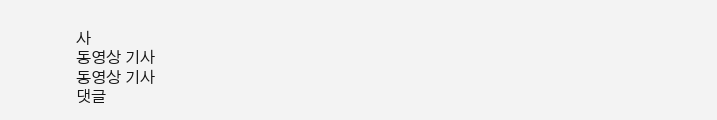사
동영상 기사
동영상 기사
댓글